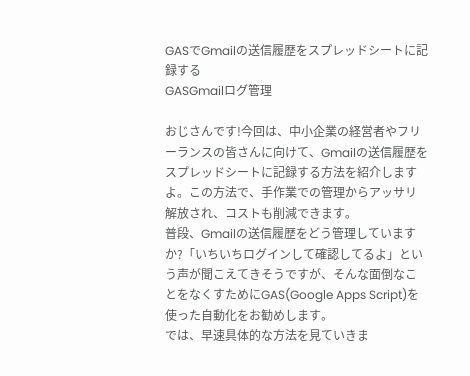GASでGmailの送信履歴をスプレッドシートに記録する
GASGmailログ管理

おじさんです!今回は、中小企業の経営者やフリーランスの皆さんに向けて、Gmailの送信履歴をスプレッドシートに記録する方法を紹介しますよ。この方法で、手作業での管理からアッサリ解放され、コストも削減できます。
普段、Gmailの送信履歴をどう管理していますか?「いちいちログインして確認してるよ」という声が聞こえてきそうですが、そんな面倒なことをなくすためにGAS(Google Apps Script)を使った自動化をお勧めします。
では、早速具体的な方法を見ていきま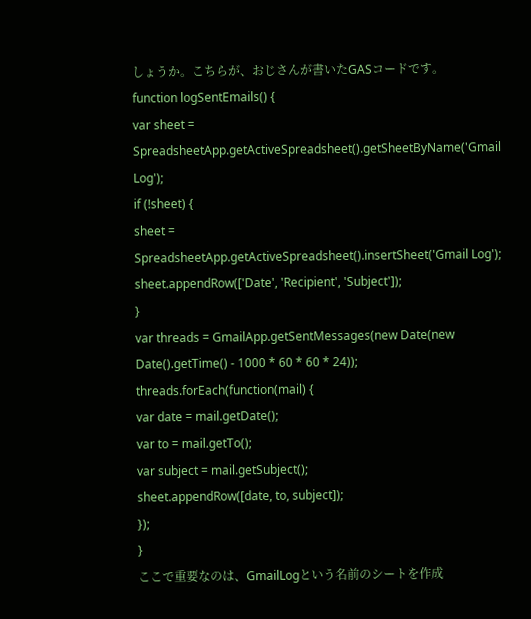しょうか。こちらが、おじさんが書いたGASコードです。
function logSentEmails() {
var sheet = SpreadsheetApp.getActiveSpreadsheet().getSheetByName('Gmail Log');
if (!sheet) {
sheet = SpreadsheetApp.getActiveSpreadsheet().insertSheet('Gmail Log');
sheet.appendRow(['Date', 'Recipient', 'Subject']);
}
var threads = GmailApp.getSentMessages(new Date(new Date().getTime() - 1000 * 60 * 60 * 24));
threads.forEach(function(mail) {
var date = mail.getDate();
var to = mail.getTo();
var subject = mail.getSubject();
sheet.appendRow([date, to, subject]);
});
}
ここで重要なのは、GmailLogという名前のシートを作成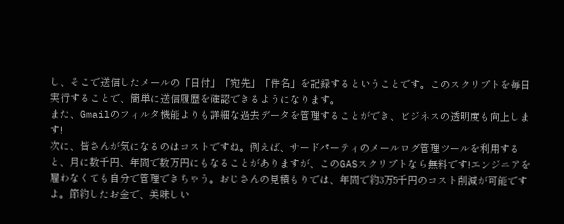し、そこで送信したメールの「日付」「宛先」「件名」を記録するということです。このスクリプトを毎日実行することで、簡単に送信履歴を確認できるようになります。
また、Gmailのフィルタ機能よりも詳細な過去データを管理することができ、ビジネスの透明度も向上します!
次に、皆さんが気になるのはコストですね。例えば、サードパーティのメールログ管理ツールを利用すると、月に数千円、年間で数万円にもなることがありますが、このGASスクリプトなら無料です!エンジニアを雇わなくても自分で管理できちゃう。おじさんの見積もりでは、年間で約3万5千円のコスト削減が可能ですよ。節約したお金で、美味しい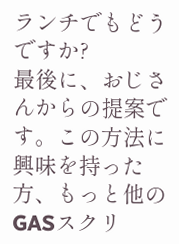ランチでもどうですか?
最後に、おじさんからの提案です。この方法に興味を持った方、もっと他のGASスクリ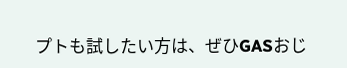プトも試したい方は、ぜひGASおじ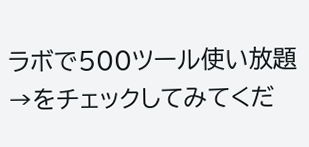ラボで500ツール使い放題 →をチェックしてみてくだ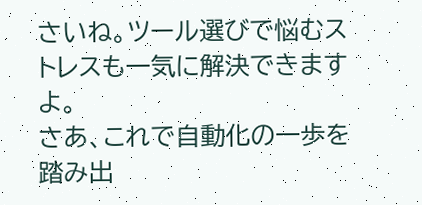さいね。ツール選びで悩むストレスも一気に解決できますよ。
さあ、これで自動化の一歩を踏み出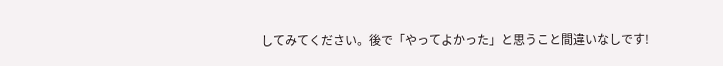してみてください。後で「やってよかった」と思うこと間違いなしです!